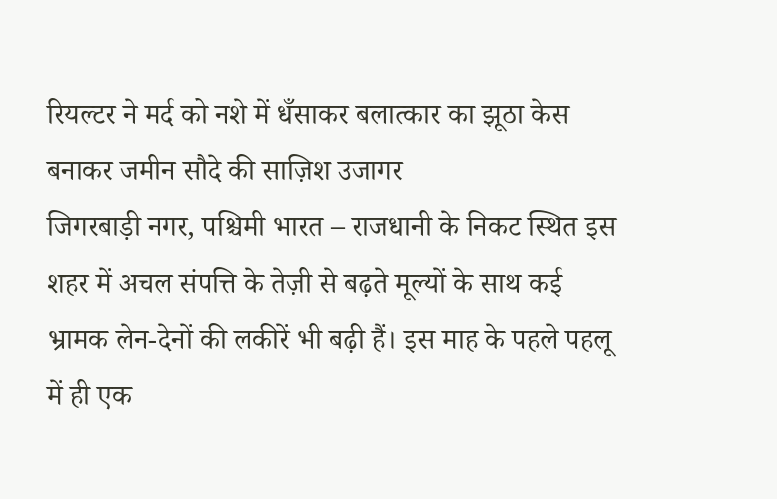रियल्टर ने मर्द को नशे में धँसाकर बलात्कार का झूठा केस बनाकर जमीन सौदे की साज़िश उजागर
जिगरबाड़ी नगर, पश्चिमी भारत – राजधानी के निकट स्थित इस शहर में अचल संपत्ति के तेज़ी से बढ़ते मूल्यों के साथ कई भ्रामक लेन‑देनों की लकीरें भी बढ़ी हैं। इस माह के पहले पहलू में ही एक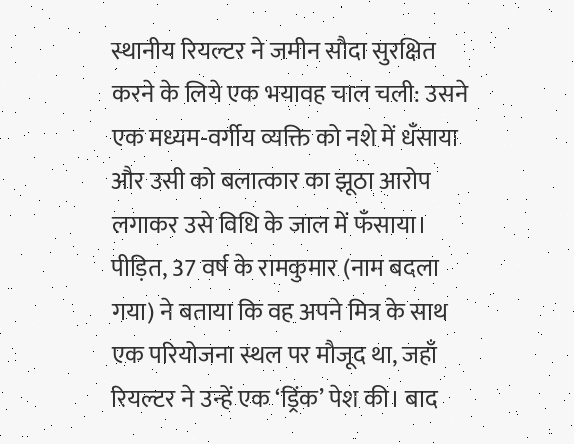स्थानीय रियल्टर ने जमीन सौदा सुरक्षित करने के लिये एक भयावह चाल चली: उसने एक मध्यम‑वर्गीय व्यक्ति को नशे में धँसाया और उसी को बलात्कार का झूठा आरोप लगाकर उसे विधि के जाल में फँसाया।
पीड़ित, 37 वर्ष के रामकुमार (नाम बदला गया) ने बताया कि वह अपने मित्र के साथ एक परियोजना स्थल पर मौजूद था, जहाँ रियल्टर ने उन्हें एक ‘ड्रिंक’ पेश की। बाद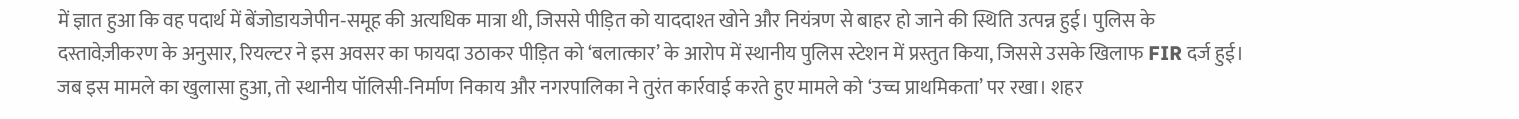में ज्ञात हुआ कि वह पदार्थ में बेंजोडायजेपीन‑समूह की अत्यधिक मात्रा थी, जिससे पीड़ित को याददाश्त खोने और नियंत्रण से बाहर हो जाने की स्थिति उत्पन्न हुई। पुलिस के दस्तावेज़ीकरण के अनुसार, रियल्टर ने इस अवसर का फायदा उठाकर पीड़ित को ‘बलात्कार’ के आरोप में स्थानीय पुलिस स्टेशन में प्रस्तुत किया, जिससे उसके खिलाफ FIR दर्ज हुई।
जब इस मामले का खुलासा हुआ, तो स्थानीय पॉलिसी‑निर्माण निकाय और नगरपालिका ने तुरंत कार्रवाई करते हुए मामले को ‘उच्च प्राथमिकता’ पर रखा। शहर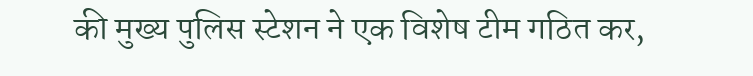की मुख्य पुलिस स्टेशन ने एक विशेष टीम गठित कर,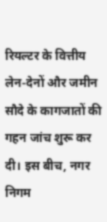रियल्टर के वित्तीय लेन‑देनों और जमीन सौदे के कागजातों की गहन जांच शुरू कर दी। इस बीच, नगर निगम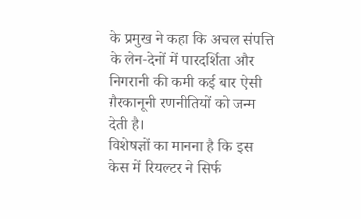के प्रमुख ने कहा कि अचल संपत्ति के लेन‑देनों में पारदर्शिता और निगरानी की कमी कई बार ऐसी ग़ैरकानूनी रणनीतियों को जन्म देती है।
विशेषज्ञों का मानना है कि इस केस में रियल्टर ने सिर्फ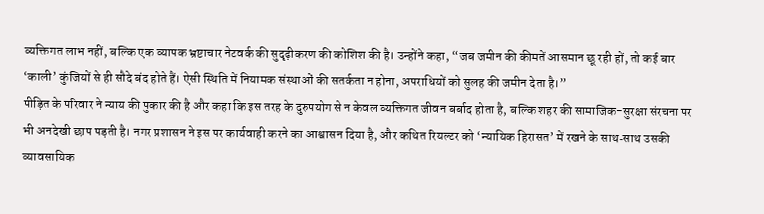व्यक्तिगत लाभ नहीं, बल्कि एक व्यापक भ्रष्टाचार नेटवर्क की सुदृढ़ीकरण की कोशिश की है। उन्होंने कहा, “जब जमीन की कीमतें आसमान छू रही हों, तो कई बार ‘काली’ कुंजियों से ही सौदे बंद होते हैं। ऐसी स्थिति में नियामक संस्थाओं की सतर्कता न होना, अपराधियों को सुलह की जमीन देता है।”
पीड़ित के परिवार ने न्याय की पुकार की है और कहा कि इस तरह के दुरुपयोग से न केवल व्यक्तिगत जीवन बर्बाद होता है, बल्कि शहर की सामाजिक-सुरक्षा संरचना पर भी अनदेखी छाप पड़ती है। नगर प्रशासन ने इस पर कार्यवाही करने का आश्वासन दिया है, और कथित रियल्टर को ‘न्यायिक हिरासत’ में रखने के साथ‑साथ उसकी व्यावसायिक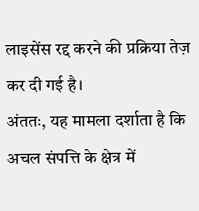लाइसेंस रद्द करने की प्रक्रिया तेज़ कर दी गई है।
अंततः, यह मामला दर्शाता है कि अचल संपत्ति के क्षेत्र में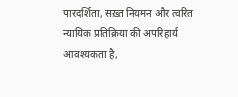पारदर्शिता, सख़्त नियमन और त्वरित न्यायिक प्रतिक्रिया की अपरिहार्य आवश्यकता है,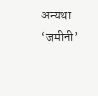अन्यथा ‘जमीनी’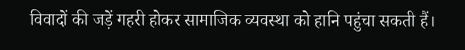विवादों की जड़ें गहरी होकर सामाजिक व्यवस्था को हानि पहुंचा सकती हैं।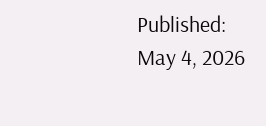Published: May 4, 2026